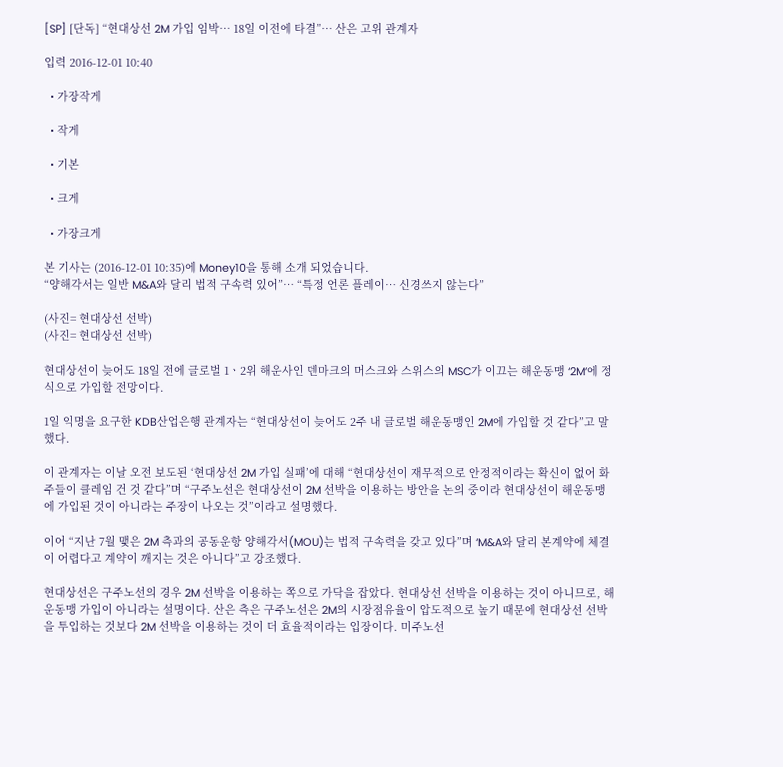[SP] [단독] “현대상선 2M 가입 임박… 18일 이전에 타결”… 산은 고위 관계자

입력 2016-12-01 10:40

  • 가장작게

  • 작게

  • 기본

  • 크게

  • 가장크게

본 기사는 (2016-12-01 10:35)에 Money10을 통해 소개 되었습니다.
“양해각서는 일반 M&A와 달리 법적 구속력 있어”… “특정 언론 플레이… 신경쓰지 않는다”

(사진= 현대상선 선박)
(사진= 현대상선 선박)

현대상선이 늦어도 18일 전에 글로벌 1ㆍ2위 해운사인 덴마크의 머스크와 스위스의 MSC가 이끄는 해운동맹 ‘2M’에 정식으로 가입할 전망이다.

1일 익명을 요구한 KDB산업은행 관계자는 “현대상선이 늦어도 2주 내 글로벌 해운동맹인 2M에 가입할 것 같다”고 말했다.

이 관계자는 이날 오전 보도된 ‘현대상선 2M 가입 실패’에 대해 “현대상선이 재무적으로 안정적이라는 확신이 없어 화주들이 클레임 건 것 같다”며 “구주노선은 현대상선이 2M 선박을 이용하는 방안을 논의 중이라 현대상선이 해운동맹에 가입된 것이 아니라는 주장이 나오는 것”이라고 설명했다.

이어 “지난 7월 맺은 2M 측과의 공동운항 양해각서(MOU)는 법적 구속력을 갖고 있다”며 ‘M&A와 달리 본계약에 체결이 어렵다고 계약이 깨지는 것은 아니다”고 강조했다.

현대상선은 구주노선의 경우 2M 선박을 이용하는 쪽으로 가닥을 잡았다. 현대상선 선박을 이용하는 것이 아니므로, 해운동맹 가입이 아니라는 설명이다. 산은 측은 구주노선은 2M의 시장점유율이 압도적으로 높기 때문에 현대상선 선박을 투입하는 것보다 2M 선박을 이용하는 것이 더 효율적이라는 입장이다. 미주노선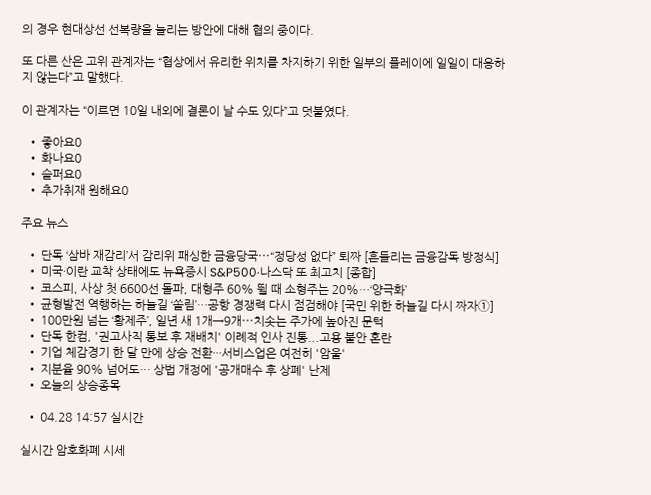의 경우 현대상선 선복량을 늘리는 방안에 대해 협의 중이다.

또 다른 산은 고위 관계자는 “협상에서 유리한 위치를 차지하기 위한 일부의 플레이에 일일이 대응하지 않는다”고 말했다.

이 관계자는 “이르면 10일 내외에 결론이 날 수도 있다”고 덧붙였다.

  • 좋아요0
  • 화나요0
  • 슬퍼요0
  • 추가취재 원해요0

주요 뉴스

  • 단독 ‘삼바 재감리’서 감리위 패싱한 금융당국⋯“정당성 없다” 퇴짜 [흔들리는 금융감독 방정식]
  • 미국·이란 교착 상태에도 뉴욕증시 S&P500·나스닥 또 최고치 [종합]
  • 코스피, 사상 첫 6600선 돌파, 대형주 60% 뛸 때 소형주는 20%…‘양극화’
  • 균형발전 역행하는 하늘길 ‘쏠림’…공항 경쟁력 다시 점검해야 [국민 위한 하늘길 다시 짜자①]
  • 100만원 넘는 ‘황제주’, 일년 새 1개→9개⋯치솟는 주가에 높아진 문턱
  • 단독 한컴, '권고사직 통보 후 재배치' 이례적 인사 진통...고용 불안 혼란
  • 기업 체감경기 한 달 만에 상승 전환···서비스업은 여전히 '암울'
  • 지분율 90% 넘어도… 상법 개정에 '공개매수 후 상폐' 난제
  • 오늘의 상승종목

  • 04.28 14:57 실시간

실시간 암호화폐 시세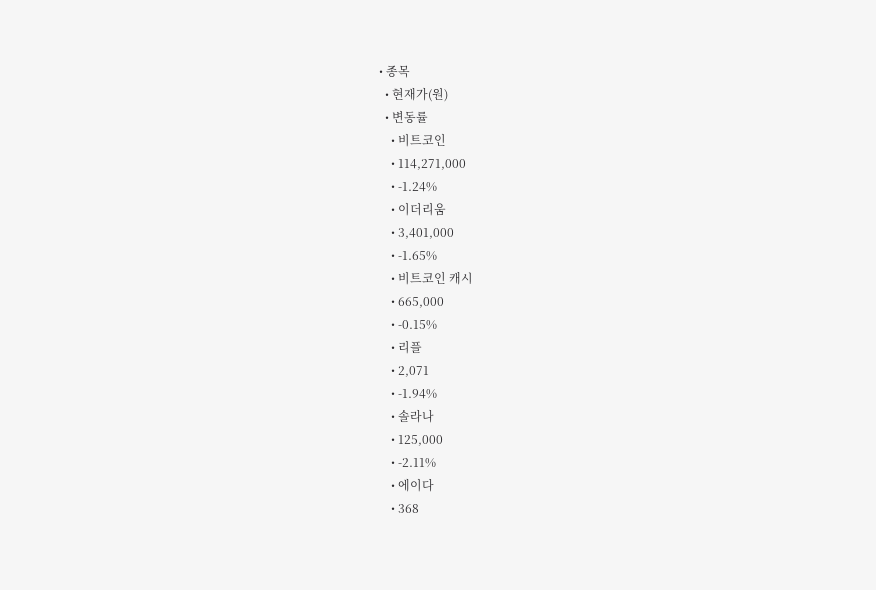• 종목
  • 현재가(원)
  • 변동률
    • 비트코인
    • 114,271,000
    • -1.24%
    • 이더리움
    • 3,401,000
    • -1.65%
    • 비트코인 캐시
    • 665,000
    • -0.15%
    • 리플
    • 2,071
    • -1.94%
    • 솔라나
    • 125,000
    • -2.11%
    • 에이다
    • 368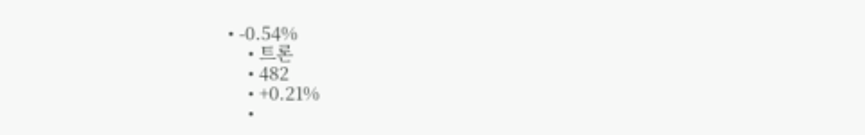• -0.54%
    • 트론
    • 482
    • +0.21%
    •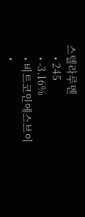스텔라루멘
    • 245
    • -3.16%
    • 비트코인에스브이
    •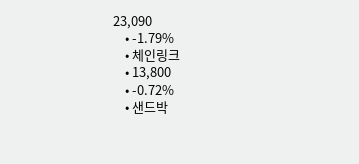23,090
    • -1.79%
    • 체인링크
    • 13,800
    • -0.72%
    • 샌드박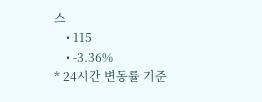스
    • 115
    • -3.36%
* 24시간 변동률 기준